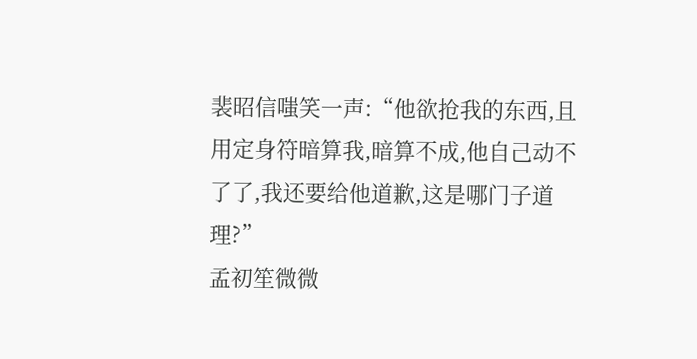裴昭信嗤笑一声:“他欲抢我的东西,且用定身符暗算我,暗算不成,他自己动不了了,我还要给他道歉,这是哪门子道理?”
孟初笙微微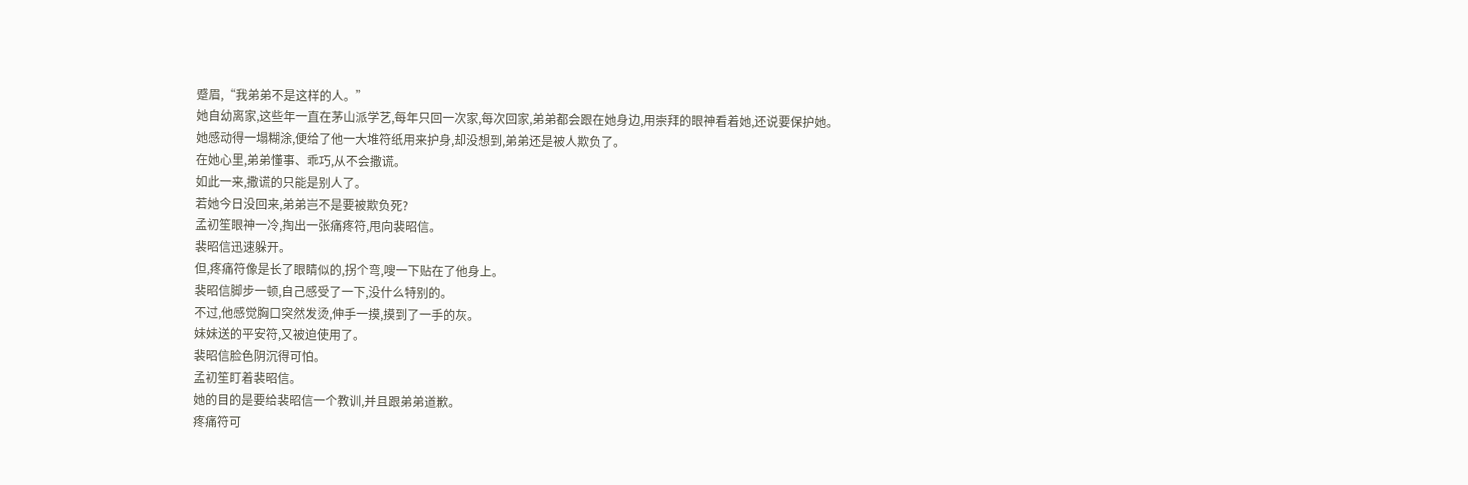蹙眉,“我弟弟不是这样的人。”
她自幼离家,这些年一直在茅山派学艺,每年只回一次家,每次回家,弟弟都会跟在她身边,用崇拜的眼神看着她,还说要保护她。
她感动得一塌糊涂,便给了他一大堆符纸用来护身,却没想到,弟弟还是被人欺负了。
在她心里,弟弟懂事、乖巧,从不会撒谎。
如此一来,撒谎的只能是别人了。
若她今日没回来,弟弟岂不是要被欺负死?
孟初笙眼神一冷,掏出一张痛疼符,甩向裴昭信。
裴昭信迅速躲开。
但,疼痛符像是长了眼睛似的,拐个弯,嗖一下贴在了他身上。
裴昭信脚步一顿,自己感受了一下,没什么特别的。
不过,他感觉胸口突然发烫,伸手一摸,摸到了一手的灰。
妹妹送的平安符,又被迫使用了。
裴昭信脸色阴沉得可怕。
孟初笙盯着裴昭信。
她的目的是要给裴昭信一个教训,并且跟弟弟道歉。
疼痛符可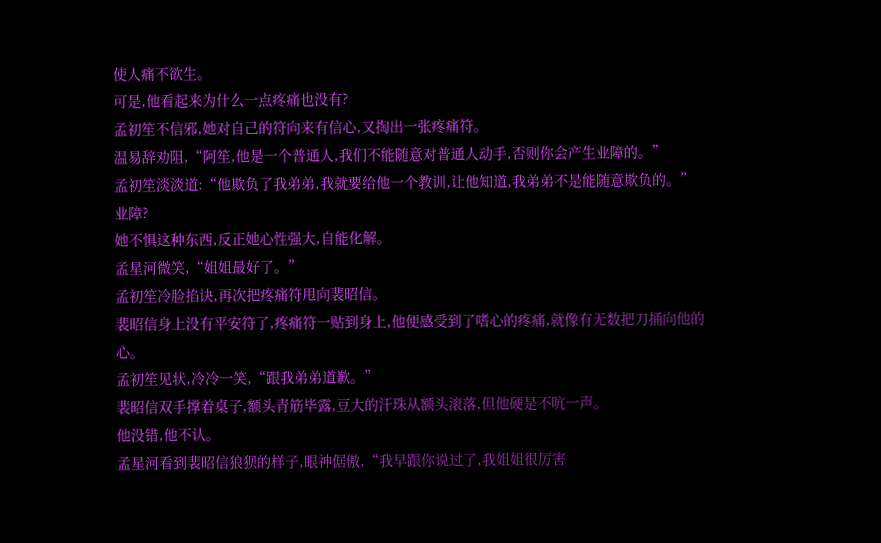使人痛不欲生。
可是,他看起来为什么一点疼痛也没有?
孟初笙不信邪,她对自己的符向来有信心,又掏出一张疼痛符。
温易辞劝阻,“阿笙,他是一个普通人,我们不能随意对普通人动手,否则你会产生业障的。”
孟初笙淡淡道:“他欺负了我弟弟,我就要给他一个教训,让他知道,我弟弟不是能随意欺负的。”
业障?
她不惧这种东西,反正她心性强大,自能化解。
孟星河微笑,“姐姐最好了。”
孟初笙冷脸掐诀,再次把疼痛符甩向裴昭信。
裴昭信身上没有平安符了,疼痛符一贴到身上,他便感受到了嗜心的疼痛,就像有无数把刀捅向他的心。
孟初笙见状,冷冷一笑,“跟我弟弟道歉。”
裴昭信双手撑着桌子,额头青筋毕露,豆大的汗珠从额头滚落,但他硬是不吭一声。
他没错,他不认。
孟星河看到裴昭信狼狈的样子,眼神倨傲,“我早跟你说过了,我姐姐很厉害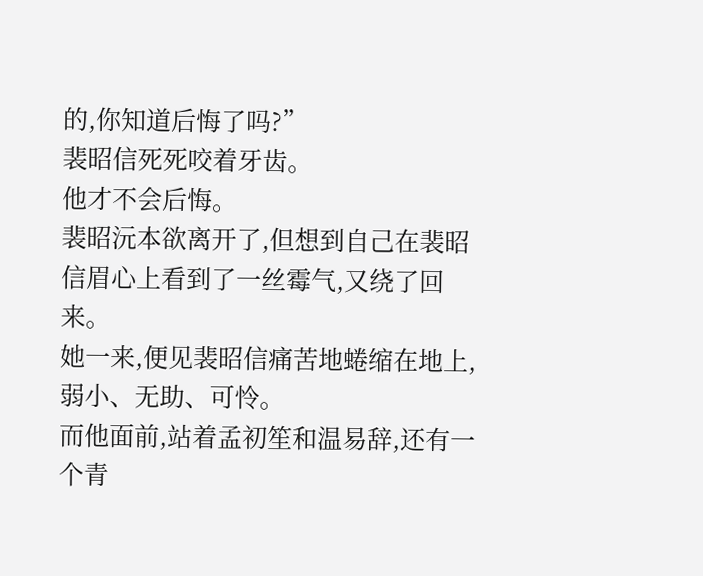的,你知道后悔了吗?”
裴昭信死死咬着牙齿。
他才不会后悔。
裴昭沅本欲离开了,但想到自己在裴昭信眉心上看到了一丝霉气,又绕了回来。
她一来,便见裴昭信痛苦地蜷缩在地上,弱小、无助、可怜。
而他面前,站着孟初笙和温易辞,还有一个青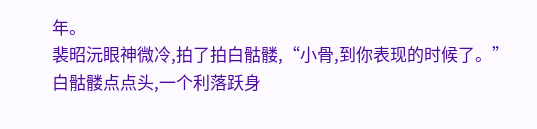年。
裴昭沅眼神微冷,拍了拍白骷髅,“小骨,到你表现的时候了。”
白骷髅点点头,一个利落跃身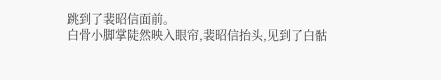跳到了裴昭信面前。
白骨小脚掌陡然映入眼帘,裴昭信抬头,见到了白骷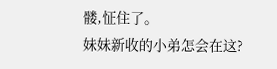髅,怔住了。
妹妹新收的小弟怎会在这?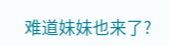难道妹妹也来了?